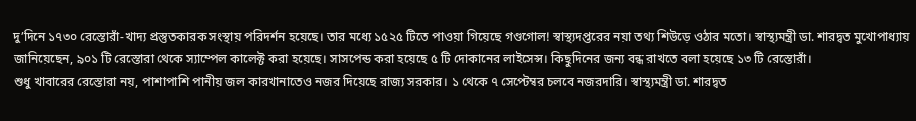দু’দিনে ১৭৩০ রেস্তোরাঁ-খাদ্য প্রস্তুতকারক সংস্থায় পরিদর্শন হয়েছে। তার মধ্যে ১৫২৫ টিতে পাওয়া গিয়েছে গণ্ডগোল! স্বাস্থ্যদপ্তরের নয়া তথ্য শিউড়ে ওঠার মতো। স্বাস্থ্যমন্ত্রী ডা. শারদ্বত মুখোপাধ্যায় জানিয়েছেন, ৯০১ টি রেস্তোরা থেকে স্যাম্পেল কালেক্ট করা হয়েছে। সাসপেন্ড করা হয়েছে ৫ টি দোকানের লাইসেন্স। কিছুদিনের জন্য বন্ধ রাখতে বলা হয়েছে ১৩ টি রেস্তোরাঁ।
শুধু খাবারের রেস্তোরা নয়, পাশাপাশি পানীয় জল কারখানাতেও নজর দিয়েছে রাজ্য সরকার। ১ থেকে ৭ সেপ্টেম্বর চলবে নজরদারি। স্বাস্থ্যমন্ত্রী ডা. শারদ্বত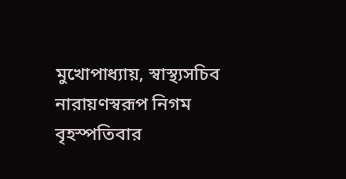মুখোপাধ্যায়, স্বাস্থ্যসচিব নারায়ণস্বরূপ নিগম বৃহস্পতিবার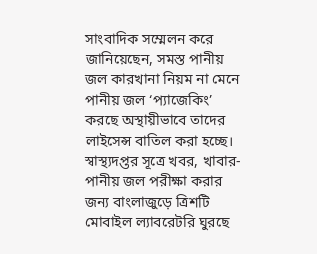সাংবাদিক সম্মেলন করে জানিয়েছেন, সমস্ত পানীয় জল কারখানা নিয়ম না মেনে পানীয় জল ‘প্যাজেকিং’ করছে অস্থায়ীভাবে তাদের লাইসেন্স বাতিল করা হচ্ছে। স্বাস্থ্যদপ্তর সূত্রে খবর, খাবার-পানীয় জল পরীক্ষা করার জন্য বাংলাজুড়ে ত্রিশটি মোবাইল ল্যাবরেটরি ঘুরছে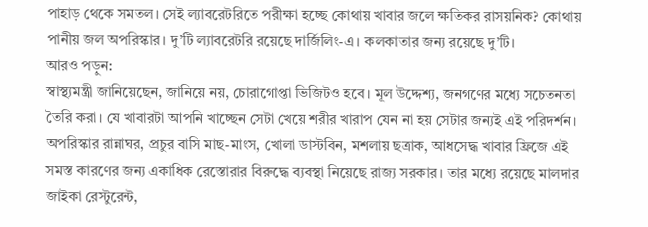পাহাড় থেকে সমতল। সেই ল্যাবরেটরিতে পরীক্ষা হচ্ছে কোথায় খাবার জলে ক্ষতিকর রাসয়নিক? কোথায় পানীয় জল অপরিস্কার। দু’টি ল্যাবরেটরি রয়েছে দার্জিলিং-এ। কলকাতার জন্য রয়েছে দু’টি।
আরও পড়ুন:
স্বাস্থ্যমন্ত্রী জানিয়েছেন, জানিয়ে নয়, চোরাগোপ্তা ভিজিটও হবে। মূল উদ্দেশ্য, জনগণের মধ্যে সচেতনতা তৈরি করা। যে খাবারটা আপনি খাচ্ছেন সেটা খেয়ে শরীর খারাপ যেন না হয় সেটার জন্যই এই পরিদর্শন। অপরিস্কার রান্নাঘর, প্রচুর বাসি মাছ-মাংস, খোলা ডাস্টবিন, মশলায় ছত্রাক, আধসেদ্ধ খাবার ফ্রিজে এই সমস্ত কারণের জন্য একাধিক রেস্তোরার বিরুদ্ধে ব্যবস্থা নিয়েছে রাজ্য সরকার। তার মধ্যে রয়েছে মালদার জাইকা রেস্টুরেন্ট,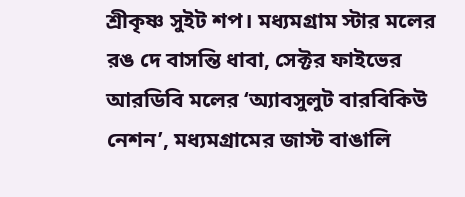শ্রীকৃষ্ণ সুইট শপ। মধ্যমগ্রাম স্টার মলের রঙ দে বাসন্তি ধাবা, সেক্টর ফাইভের আরডিবি মলের ‘অ্যাবসুলুট বারবিকিউ নেশন’, মধ্যমগ্রামের জাস্ট বাঙালি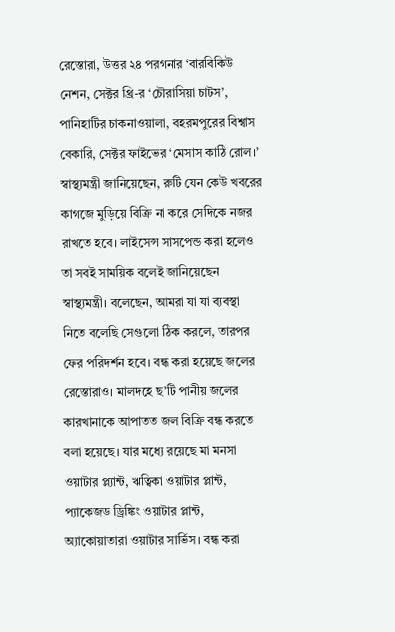রেস্তোরা, উত্তর ২৪ পরগনার ‘বারবিকিউ নেশন, সেক্টর থ্রি-র ‘চৌরাসিয়া চাটস’, পানিহাটির চাকনাওয়ালা, বহরমপুরের বিশ্বাস বেকারি, সেক্টর ফাইভের ‘মেসাস কাঠি রোল।’
স্বাস্থ্যমন্ত্রী জানিয়েছেন, রুটি যেন কেউ খবরের কাগজে মুড়িয়ে বিক্রি না করে সেদিকে নজর রাখতে হবে। লাইসেন্স সাসপেন্ড করা হলেও তা সবই সাময়িক বলেই জানিয়েছেন স্বাস্থ্যমন্ত্রী। বলেছেন, আমরা যা যা ব্যবস্থা নিতে বলেছি সেগুলো ঠিক করলে, তারপর ফের পরিদর্শন হবে। বন্ধ করা হয়েছে জলের রেস্তোরাও। মালদহে ছ’টি পানীয় জলের কারখানাকে আপাতত জল বিক্রি বন্ধ করতে বলা হয়েছে। যার মধ্যে রয়েছে মা মনসা ওয়াটার প্ল্যান্ট, ঋত্বিকা ওয়াটার প্লান্ট, প্যাকেজড ড্রিঙ্কিং ওয়াটার প্লান্ট, অ্যাকোয়াতারা ওয়াটার সার্ভিস। বন্ধ করা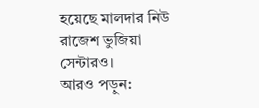হয়েছে মালদার নিউ রাজেশ ভুজিয়া সেন্টারও।
আরও পড়ুন: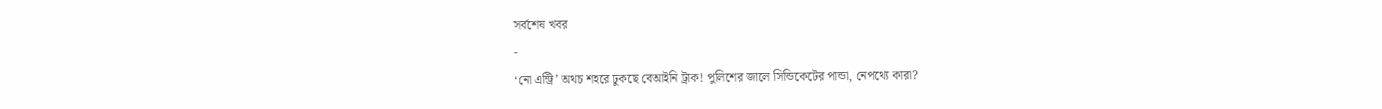সর্বশেষ খবর
-
‘নো এন্ট্রি’ অথচ শহরে ঢুকছে বেআইনি ট্রাক! পুলিশের জালে সিন্ডিকেটের পান্ডা, নেপথ্যে কারা?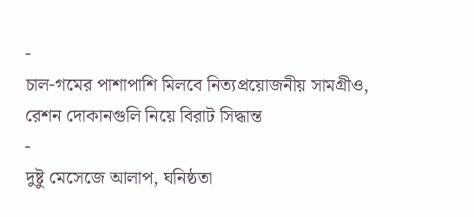-
চাল-গমের পাশাপাশি মিলবে নিত্যপ্রয়োজনীয় সামগ্রীও, রেশন দোকানগুলি নিয়ে বিরাট সিদ্ধান্ত
-
দুষ্টু মেসেজে আলাপ, ঘনিষ্ঠতা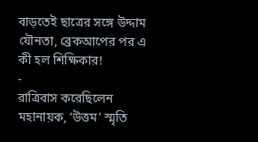বাড়তেই ছাত্রের সঙ্গে উদ্দাম যৌনতা, ব্রেকআপের পর এ কী হল শিক্ষিকার!
-
রাত্রিবাস করেছিলেন মহানায়ক, ‘উত্তম’ স্মৃতি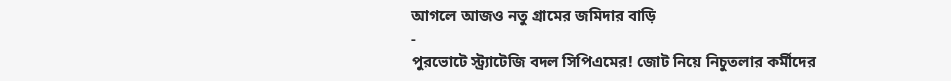আগলে আজও নতু গ্রামের জমিদার বাড়ি
-
পুরভোটে স্ট্র্যাটেজি বদল সিপিএমের! জোট নিয়ে নিচুতলার কর্মীদের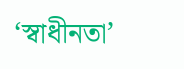‘স্বাধীনতা’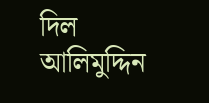দিল আলিমুদ্দিন